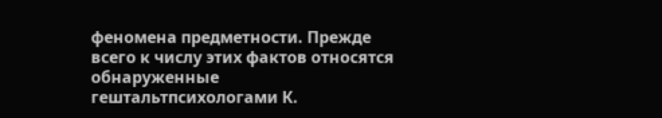феномена предметности. Прежде всего к числу этих фактов относятся
обнаруженные гештальтпсихологами К.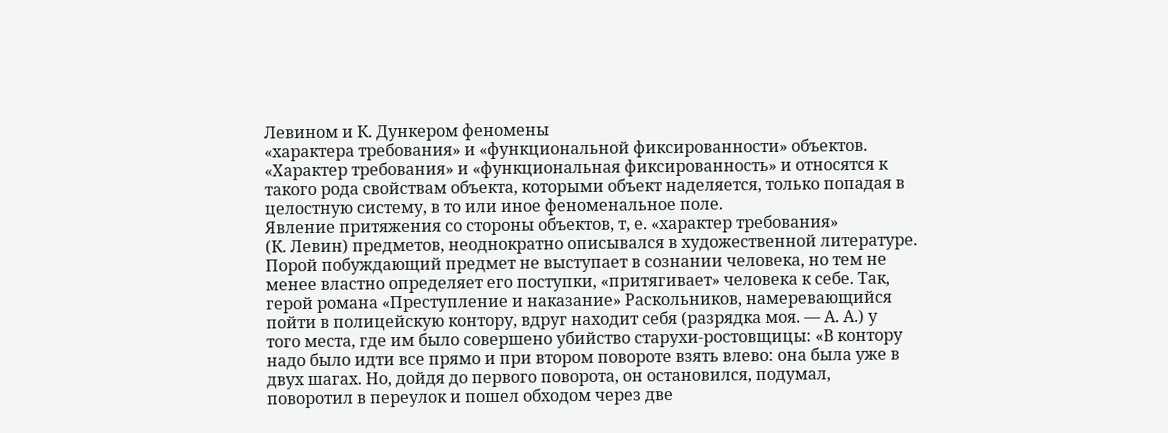Левином и К. Дункером феномены
«характера требования» и «функциональной фиксированности» объектов.
«Характер требования» и «функциональная фиксированность» и относятся к
такого рода свойствам объекта, которыми объект наделяется, только попадая в
целостную систему, в то или иное феноменальное поле.
Явление притяжения со стороны объектов, т, е. «характер требования»
(К. Левин) предметов, неоднократно описывался в художественной литературе.
Порой побуждающий предмет не выступает в сознании человека, но тем не
менее властно определяет его поступки, «притягивает» человека к себе. Так,
герой романа «Преступление и наказание» Раскольников, намеревающийся
пойти в полицейскую контору, вдруг находит себя (разрядка моя. — А. А.) у
того места, где им было совершено убийство старухи-ростовщицы: «В контору
надо было идти все прямо и при втором повороте взять влево: она была уже в
двух шагах. Но, дойдя до первого поворота, он остановился, подумал,
поворотил в переулок и пошел обходом через две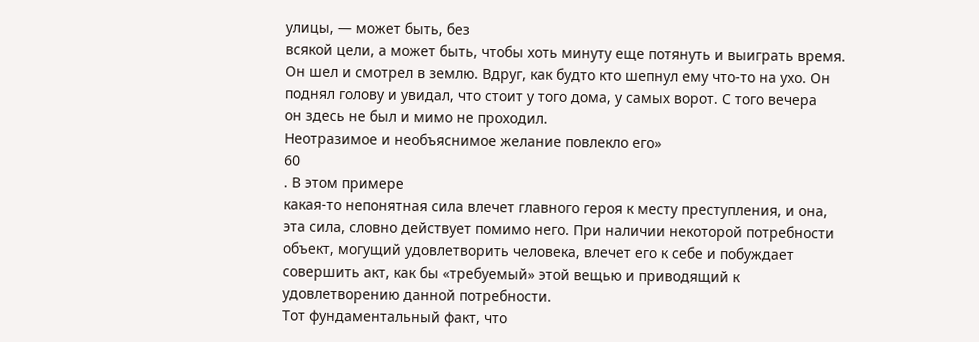улицы, — может быть, без
всякой цели, а может быть, чтобы хоть минуту еще потянуть и выиграть время.
Он шел и смотрел в землю. Вдруг, как будто кто шепнул ему что-то на ухо. Он
поднял голову и увидал, что стоит у того дома, у самых ворот. С того вечера
он здесь не был и мимо не проходил.
Неотразимое и необъяснимое желание повлекло его»
60
. В этом примере
какая-то непонятная сила влечет главного героя к месту преступления, и она,
эта сила, словно действует помимо него. При наличии некоторой потребности
объект, могущий удовлетворить человека, влечет его к себе и побуждает
совершить акт, как бы «требуемый» этой вещью и приводящий к
удовлетворению данной потребности.
Тот фундаментальный факт, что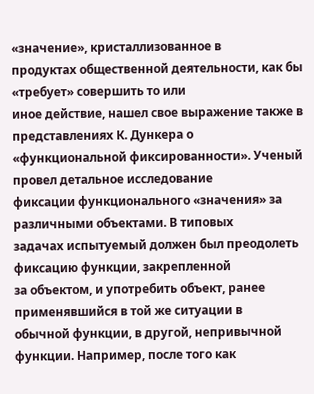«значение», кристаллизованное в
продуктах общественной деятельности, как бы «требует» совершить то или
иное действие, нашел свое выражение также в представлениях К. Дункера о
«функциональной фиксированности». Ученый провел детальное исследование
фиксации функционального «значения» за различными объектами. В типовых
задачах испытуемый должен был преодолеть фиксацию функции, закрепленной
за объектом, и употребить объект, ранее применявшийся в той же ситуации в
обычной функции, в другой, непривычной функции. Например, после того как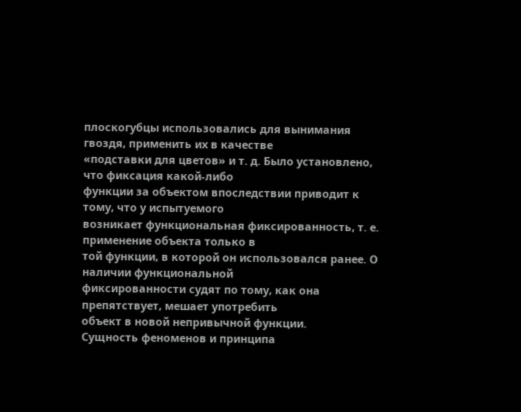плоскогубцы использовались для вынимания гвоздя, применить их в качестве
«подставки для цветов» и т. д. Было установлено, что фиксация какой-либо
функции за объектом впоследствии приводит к тому, что у испытуемого
возникает функциональная фиксированность, т. е. применение объекта только в
той функции, в которой он использовался ранее. О наличии функциональной
фиксированности судят по тому, как она препятствует, мешает употребить
объект в новой непривычной функции.
Сущность феноменов и принципа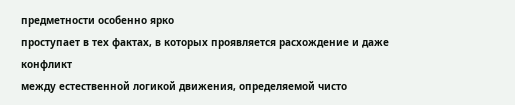предметности особенно ярко
проступает в тех фактах, в которых проявляется расхождение и даже конфликт
между естественной логикой движения, определяемой чисто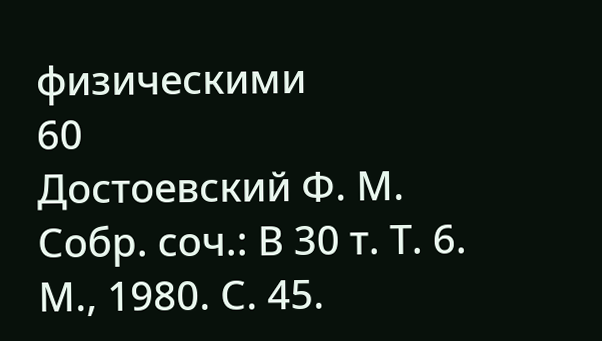физическими
60
Достоевский Ф. М. Собр. соч.: В 30 т. Т. 6. М., 1980. С. 45.